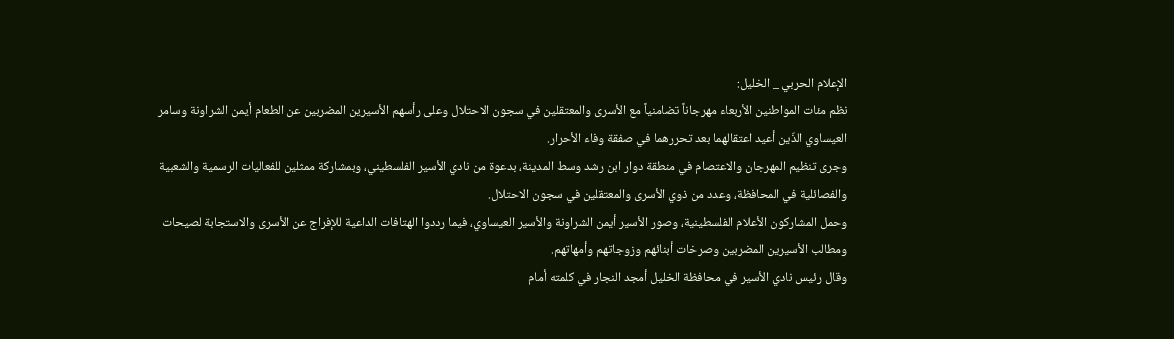الإعلام الحربي _ الخليل:
نظم مئات المواطنين الأربعاء مهرجاناً تضامنياً مع الأسرى والمعتقلين في سجون الاحتلال وعلى رأسهم الأسيرين المضربين عن الطعام أيمن الشراونة وسامر العيساوي الذّين أعيد اعتقالهما بعد تحررهما في صفقة وفاء الأحرار.
وجرى تنظيم المهرجان والاعتصام في منطقة دوار ابن رشد وسط المدينة، بدعوة من نادي الأسير الفلسطيني، وبمشاركة ممثلين للفعاليات الرسمية والشعبية والفصائلية في المحافظة، وعدد من ذوي الأسرى والمعتقلين في سجون الاحتلال.
وحمل المشاركون الأعلام الفلسطينية، وصور الأسير أيمن الشراونة والأسير العيساوي، فيما رددوا الهتافات الداعية للإفراج عن الأسرى والاستجابة لصيحات ومطالب الأسيرين المضربين وصرخات أبنائهم وزوجاتهم وأمهاتهم.
وقال رئيس نادي الأسير في محافظة الخليل أمجد النجار في كلمته أمام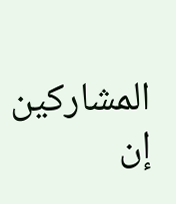المشاركين إن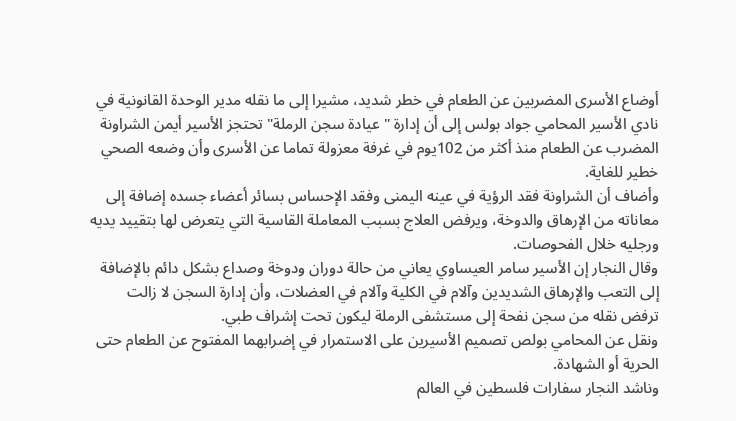أوضاع الأسرى المضربين عن الطعام في خطر شديد، مشيرا إلى ما نقله مدير الوحدة القانونية في نادي الأسير المحامي جواد بولس إلى أن إدارة "عيادة سجن الرملة" تحتجز الأسير أيمن الشراونة المضرب عن الطعام منذ أكثر من 102يوم في غرفة معزولة تماما عن الأسرى وأن وضعه الصحي خطير للغاية.
وأضاف أن الشراونة فقد الرؤية في عينه اليمنى وفقد الإحساس بسائر أعضاء جسده إضافة إلى معاناته من الإرهاق والدوخة، ويرفض العلاج بسبب المعاملة القاسية التي يتعرض لها بتقييد يديه ورجليه خلال الفحوصات.
وقال النجار إن الأسير سامر العيساوي يعاني من حالة دوران ودوخة وصداع بشكل دائم بالإضافة إلى التعب والإرهاق الشديدين وآلام في الكلية وآلام في العضلات، وأن إدارة السجن لا زالت ترفض نقله من سجن نفحة إلى مستشفى الرملة ليكون تحت إشراف طبي.
ونقل عن المحامي بولص تصميم الأسيرين على الاستمرار في إضرابهما المفتوح عن الطعام حتى الحرية أو الشهادة.
وناشد النجار سفارات فلسطين في العالم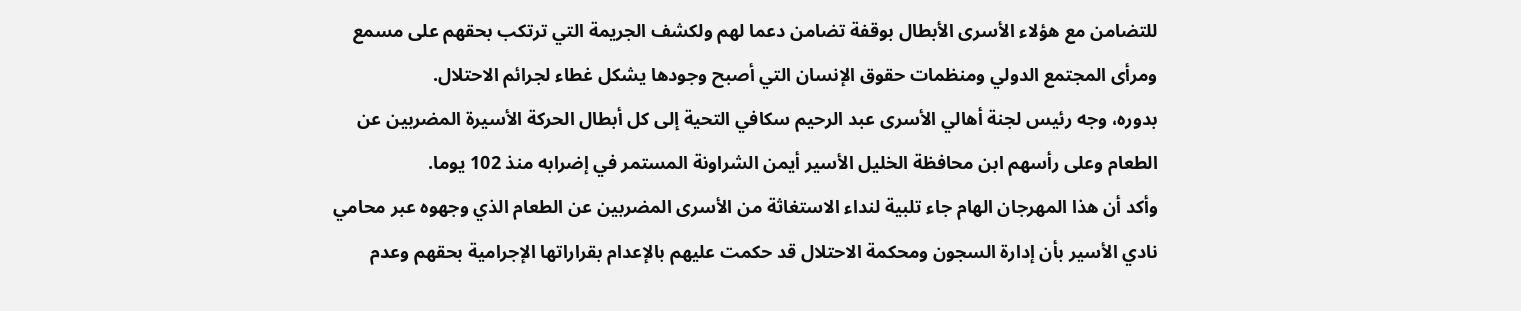للتضامن مع هؤلاء الأسرى الأبطال بوقفة تضامن دعما لهم ولكشف الجريمة التي ترتكب بحقهم على مسمع ومرأى المجتمع الدولي ومنظمات حقوق الإنسان التي أصبح وجودها يشكل غطاء لجرائم الاحتلال.
بدوره، وجه رئيس لجنة أهالي الأسرى عبد الرحيم سكافي التحية إلى كل أبطال الحركة الأسيرة المضربين عن الطعام وعلى رأسهم ابن محافظة الخليل الأسير أيمن الشراونة المستمر في إضرابه منذ 102 يوما.
وأكد أن هذا المهرجان الهام جاء تلبية لنداء الاستغاثة من الأسرى المضربين عن الطعام الذي وجهوه عبر محامي نادي الأسير بأن إدارة السجون ومحكمة الاحتلال قد حكمت عليهم بالإعدام بقراراتها الإجرامية بحقهم وعدم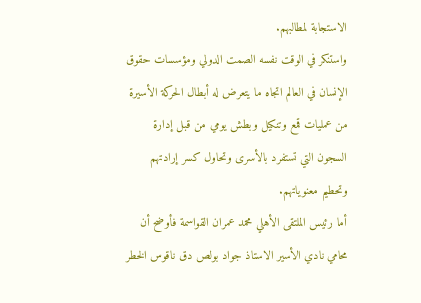الاستجابة لمطالبهم.
واستنكر في الوقت نفسه الصمت الدولي ومؤسسات حقوق الإنسان في العالم اتجاه ما يتعرض له أبطال الحركة الأسيرة من عمليات قمع وتنكيل وبطش يومي من قبل إدارة السجون التي تستفرد بالأسرى وتحاول كسر إرادتهم وتحطيم معنوياتهم.
أما رئيس الملتقى الأهلي محمد عمران القواسمة فأوضح أن محامي نادي الأسير الاستاذ جواد بولص دق ناقوس الخطر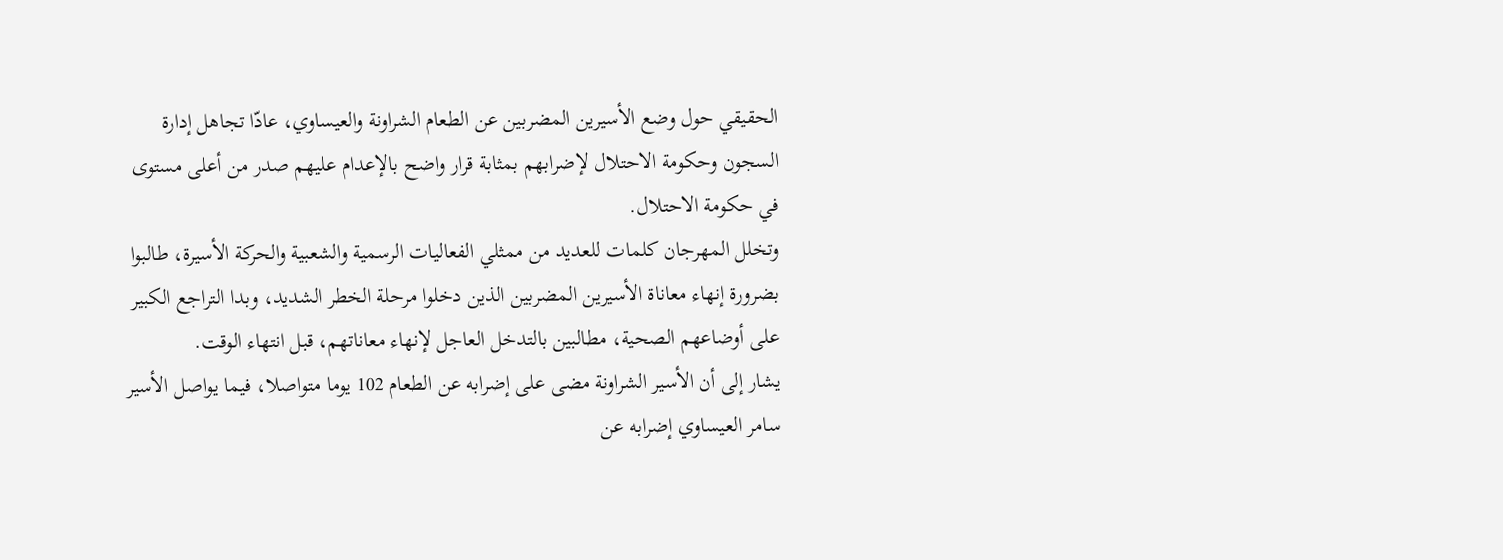الحقيقي حول وضع الأسيرين المضربين عن الطعام الشراونة والعيساوي، عادّا تجاهل إدارة السجون وحكومة الاحتلال لإضرابهم بمثابة قرار واضح بالإعدام عليهم صدر من أعلى مستوى في حكومة الاحتلال.
وتخلل المهرجان كلمات للعديد من ممثلي الفعاليات الرسمية والشعبية والحركة الأسيرة، طالبوا بضرورة إنهاء معاناة الأسيرين المضربين الذين دخلوا مرحلة الخطر الشديد، وبدا التراجع الكبير على أوضاعهم الصحية، مطالبين بالتدخل العاجل لإنهاء معاناتهم، قبل انتهاء الوقت.
يشار إلى أن الأسير الشراونة مضى على إضرابه عن الطعام 102 يوما متواصلا، فيما يواصل الأسير سامر العيساوي إضرابه عن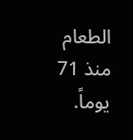الطعام منذ 71 يوماً.